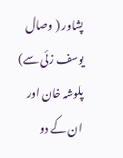پشاور ( وصال یوسف زئی سے) پلوشہ خان اور ان کے دو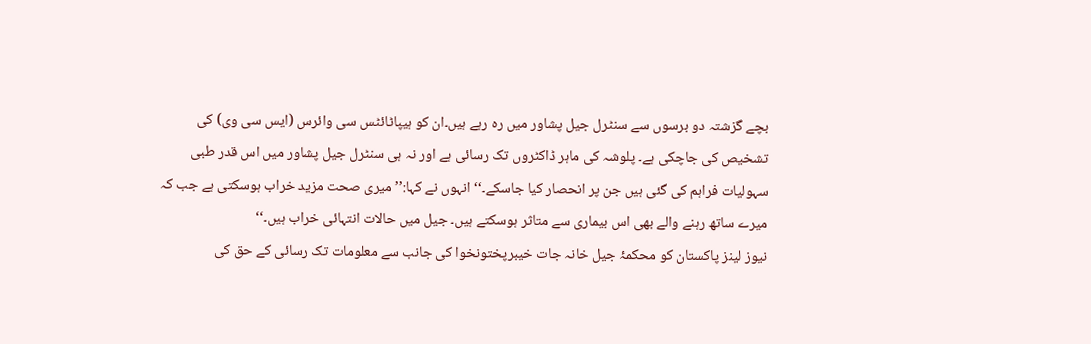بچے گزشتہ دو برسوں سے سنٹرل جیل پشاور میں رہ رہے ہیں۔ان کو ہیپاٹائٹس سی وائرس (ایس سی وی) کی تشخیص کی جاچکی ہے۔ پلوشہ کی ماہر ڈاکٹروں تک رسائی ہے اور نہ ہی سنٹرل جیل پشاور میں اس قدر طبی سہولیات فراہم کی گئی ہیں جن پر انحصار کیا جاسکے۔‘‘ انہوں نے کہا:’’ میری صحت مزید خراب ہوسکتی ہے جب کہ میرے ساتھ رہنے والے بھی اس بیماری سے متاثر ہوسکتے ہیں۔ جیل میں حالات انتہائی خراب ہیں۔‘‘
نیوز لینز پاکستان کو محکمۂ جیل خانہ جات خیبرپختونخوا کی جانب سے معلومات تک رسائی کے حق کی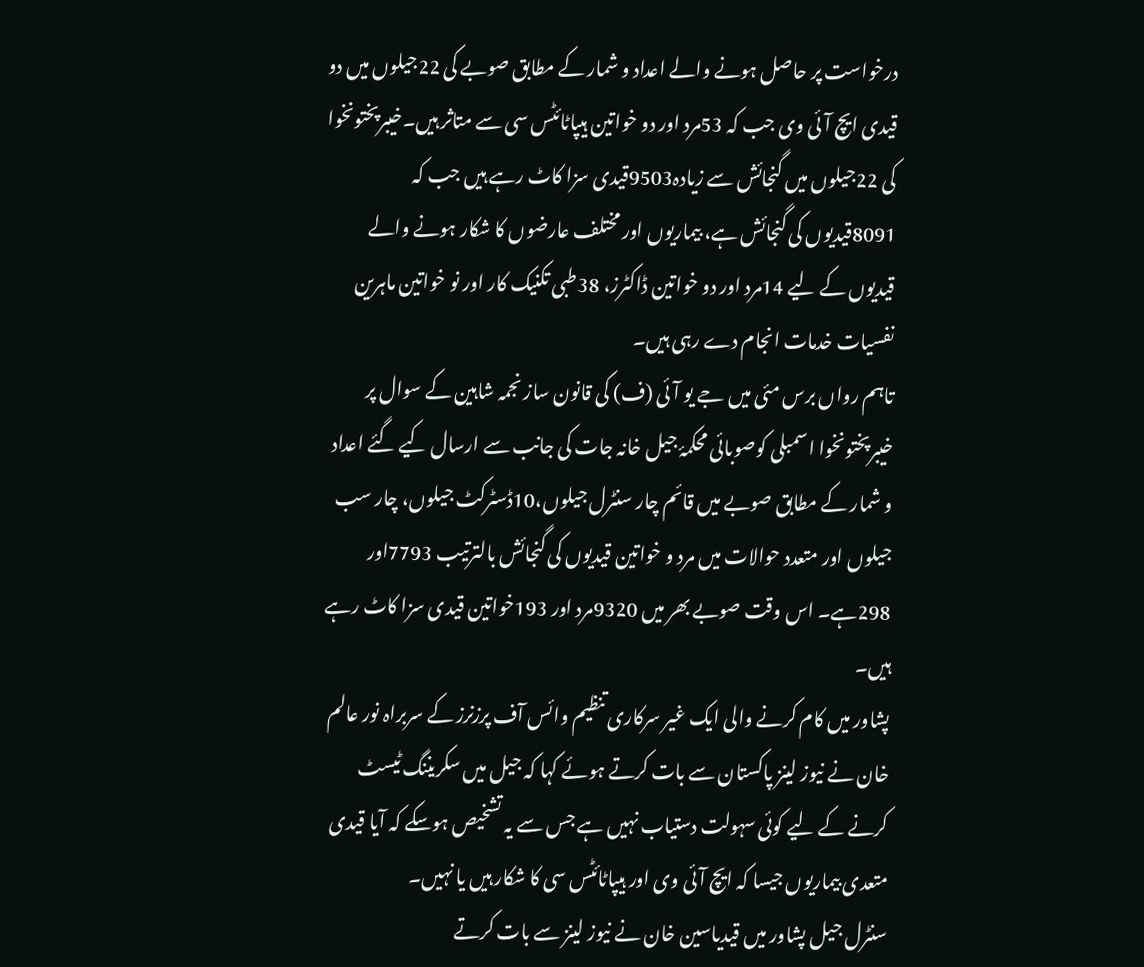درخواست پر حاصل ہونے والے اعداد و شمار کے مطابق صوبے کی 22جیلوں میں دو قیدی ایچ آئی وی جب کہ 53مرد اور دو خواتین ہیپاٹائٹس سی سے متاثر ہیں۔خیبرپختونخوا کی 22جیلوں میں گنجائش سے زیادہ9503قیدی سزا کاٹ رہے ہیں جب کہ 8091قیدیوں کی گنجائش ہے، بیماریوں اور مختلف عارضوں کا شکار ہونے والے قیدیوں کے لیے 14مرد اور دو خواتین ڈاکٹرز، 38طبی تکنیک کار اور نو خواتین ماہرین نفسیات خدمات انجام دے رہی ہیں۔
تاہم رواں برس مئی میں جے یو آئی (ف) کی قانون ساز نجمہ شاہین کے سوال پر خیبرپختونخوا اسمبلی کوصوبائی محکمۂ جیل خانہ جات کی جانب سے ارسال کیے گئے اعداد و شمار کے مطابق صوبے میں قائم چار سنٹرل جیلوں،10ڈسٹرکٹ جیلوں، چار سب جیلوں اور متعدد حوالات میں مرد و خواتین قیدیوں کی گنجائش بالترتیب 7793اور 298ہے۔ اس وقت صوبے بھر میں 9320مرد اور 193خواتین قیدی سزا کاٹ رہے ہیں۔
پشاور میں کام کرنے والی ایک غیر سرکاری تنظیم وائس آف پرزنرز کے سربراہ نور عالم خان نے نیوز لینز پاکستان سے بات کرتے ہوئے کہا کہ جیل میں سکریننگ ٹیسٹ کرنے کے لیے کوئی سہولت دستیاب نہیں ہے جس سے یہ تشخیص ہوسکے کہ آیا قیدی متعدی بیماریوں جیسا کہ ایچ آئی وی اور ہیپاٹائٹس سی کا شکار ہیں یا نہیں۔
سنٹرل جیل پشاور میں قیدیاسین خان نے نیوز لینز سے بات کرتے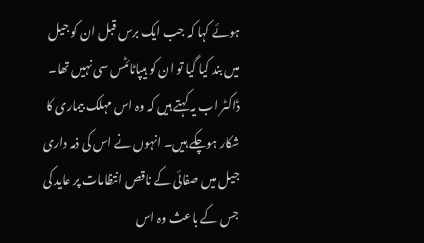ہوئے کہا کہ جب ایک برس قبل ان کو جیل میں بند کیا گیا تو ان کو ہیپاٹائٹس سی نہیں تھا۔ ڈاکٹر اب یہ کہتے ہیں کہ وہ اس مہلک بیماری کا شکار ہوچکے ہیں۔ انہوں نے اس کی ذمہ داری جیل میں صفائی کے ناقص انتظامات پر عاید کی جس کے باعث وہ اس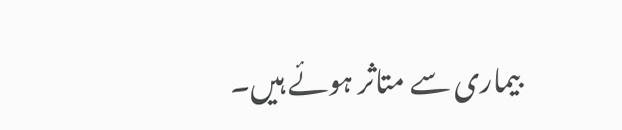بیماری سے متاثر ہوئے ہیں۔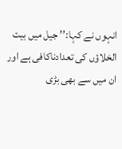انہوں نے کہا:’’ جیل میں بیت الخلاؤں کی تعدادناکافی ہے اور ان میں سے بھی بڑی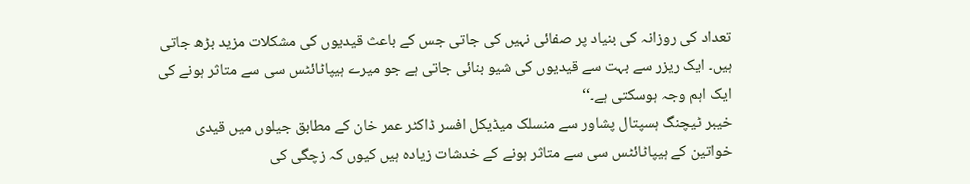تعداد کی روزانہ کی بنیاد پر صفائی نہیں کی جاتی جس کے باعث قیدیوں کی مشکلات مزید بڑھ جاتی ہیں۔ ایک ریزر سے بہت سے قیدیوں کی شیو بنائی جاتی ہے جو میرے ہیپاٹائٹس سی سے متاثر ہونے کی ایک اہم وجہ ہوسکتی ہے۔‘‘
خیبر ٹیچنگ ہسپتال پشاور سے منسلک میڈیکل افسر ڈاکٹر عمر خان کے مطابق جیلوں میں قیدی خواتین کے ہیپاٹائٹس سی سے متاثر ہونے کے خدشات زیادہ ہیں کیوں کہ زچگی کی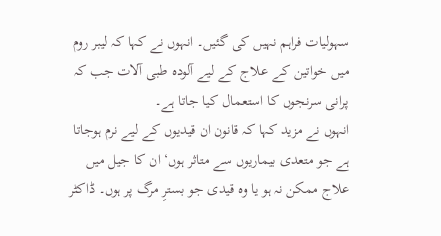سہولیات فراہم نہیں کی گئیں۔ انہوں نے کہا کہ لیبر روم میں خواتین کے علاج کے لیے آلودہ طبی آلات جب کہ پرانی سرنجوں کا استعمال کیا جاتا ہے۔
انہوں نے مزید کہا کہ قانون ان قیدیوں کے لیے نرم ہوجاتا ہے جو متعدی بیماریوں سے متاثر ہوں‘ ان کا جیل میں علاج ممکن نہ ہو یا وہ قیدی جو بسترِ مرگ پر ہوں۔ ڈاکٹر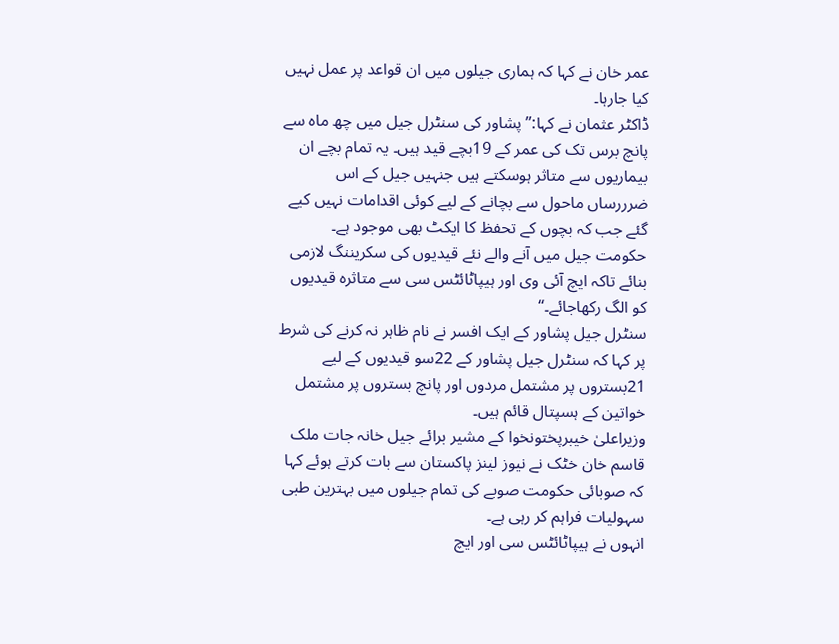عمر خان نے کہا کہ ہماری جیلوں میں ان قواعد پر عمل نہیں کیا جارہا۔
ڈاکٹر عثمان نے کہا:’’ پشاور کی سنٹرل جیل میں چھ ماہ سے پانچ برس تک کی عمر کے 19بچے قید ہیں۔ یہ تمام بچے ان بیماریوں سے متاثر ہوسکتے ہیں جنہیں جیل کے اس ضرررساں ماحول سے بچانے کے لیے کوئی اقدامات نہیں کیے گئے جب کہ بچوں کے تحفظ کا ایکٹ بھی موجود ہے۔ حکومت جیل میں آنے والے نئے قیدیوں کی سکریننگ لازمی بنائے تاکہ ایچ آئی وی اور ہیپاٹائٹس سی سے متاثرہ قیدیوں کو الگ رکھاجائے۔‘‘
سنٹرل جیل پشاور کے ایک افسر نے نام ظاہر نہ کرنے کی شرط پر کہا کہ سنٹرل جیل پشاور کے 22سو قیدیوں کے لیے 21بستروں پر مشتمل مردوں اور پانچ بستروں پر مشتمل خواتین کے ہسپتال قائم ہیں۔
وزیراعلیٰ خیبرپختونخوا کے مشیر برائے جیل خانہ جات ملک قاسم خان خٹک نے نیوز لینز پاکستان سے بات کرتے ہوئے کہا کہ صوبائی حکومت صوبے کی تمام جیلوں میں بہترین طبی سہولیات فراہم کر رہی ہے۔
انہوں نے ہیپاٹائٹس سی اور ایچ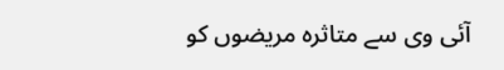آئی وی سے متاثرہ مریضوں کو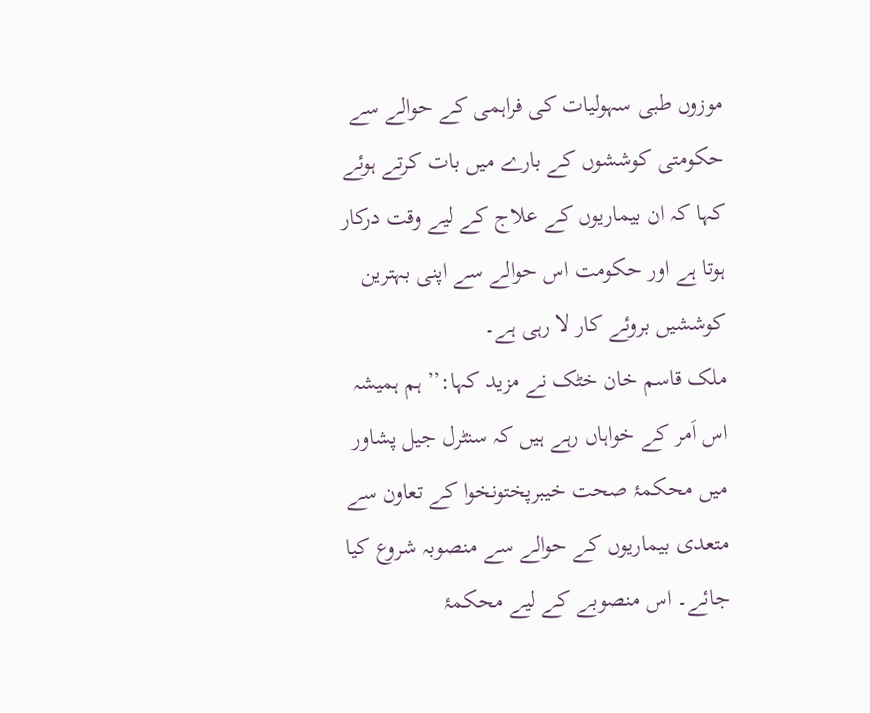موزوں طبی سہولیات کی فراہمی کے حوالے سے حکومتی کوششوں کے بارے میں بات کرتے ہوئے کہا کہ ان بیماریوں کے علاج کے لیے وقت درکار ہوتا ہے اور حکومت اس حوالے سے اپنی بہترین کوششیں بروئے کار لا رہی ہے۔
ملک قاسم خان خٹک نے مزید کہا:’’ ہم ہمیشہ اس اَمر کے خواہاں رہے ہیں کہ سنٹرل جیل پشاور میں محکمۂ صحت خیبرپختونخوا کے تعاون سے متعدی بیماریوں کے حوالے سے منصوبہ شروع کیا جائے۔ اس منصوبے کے لیے محکمۂ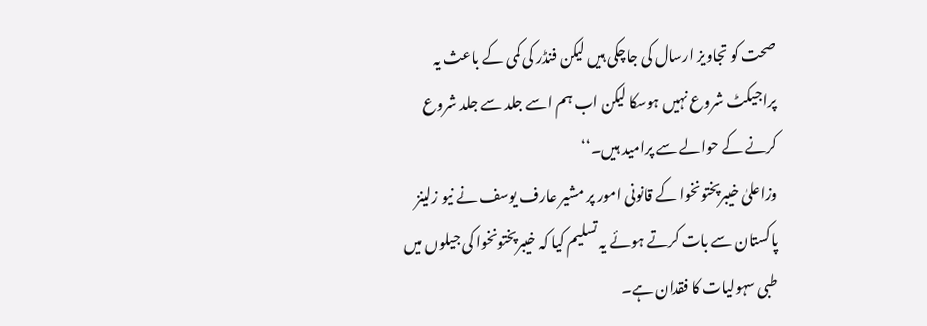صحت کو تجاویز ارسال کی جاچکی ہیں لیکن فنڈر کی کمی کے باعث یہ پراجیکٹ شروع نہیں ہوسکا لیکن اب ہم اسے جلد سے جلد شروع کرنے کے حوالے سے پرامید ہیں۔‘‘
وزاعلیٰ خیبرپختونخوا کے قانونی امور پر مشیر عارف یوسف نے نیو زلینز پاکستان سے بات کرتے ہوئے یہ تسلیم کیا کہ خیبرپختونخوا کی جیلوں میں طبی سہولیات کا فقدان ہے۔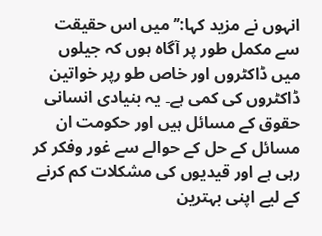انہوں نے مزید کہا:’’ میں اس حقیقت سے مکمل طور پر آگاہ ہوں کہ جیلوں میں ڈاکٹروں اور خاص طو رپر خواتین ڈاکٹروں کی کمی ہے۔ یہ بنیادی انسانی حقوق کے مسائل ہیں اور حکومت ان مسائل کے حل کے حوالے سے غور وفکر کر رہی ہے اور قیدیوں کی مشکلات کم کرنے کے لیے اپنی بہترین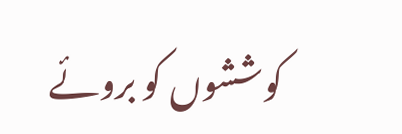کوششوں کو بروئے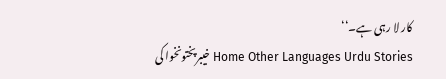کار لا رہی ہے۔‘‘
Home Other Languages Urdu Stories خیبرپختونخوا کی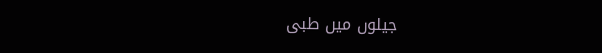جیلوں میں طبی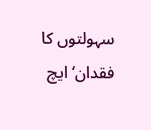سہولتوں کا فقدان‘ ایچ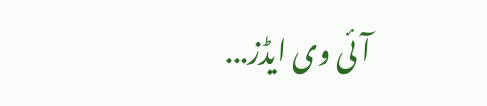آئی وی ایڈز...